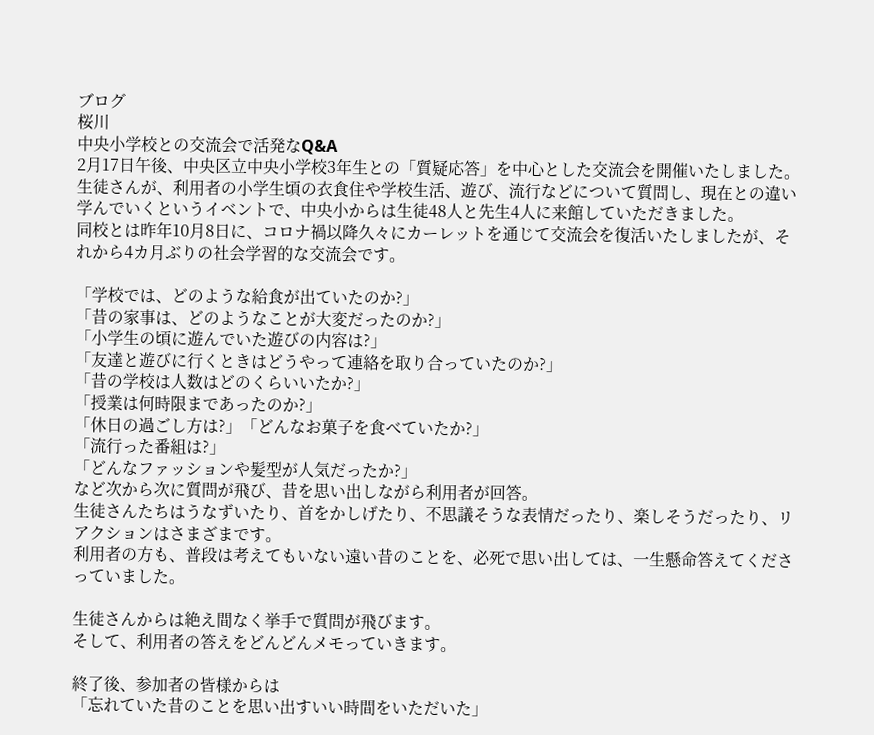ブログ
桜川
中央小学校との交流会で活発なQ&A
2月17日午後、中央区立中央小学校3年生との「質疑応答」を中心とした交流会を開催いたしました。
生徒さんが、利用者の小学生頃の衣食住や学校生活、遊び、流行などについて質問し、現在との違い学んでいくというイベントで、中央小からは生徒48人と先生4人に来館していただきました。
同校とは昨年10月8日に、コロナ禍以降久々にカーレットを通じて交流会を復活いたしましたが、それから4カ月ぶりの社会学習的な交流会です。

「学校では、どのような給食が出ていたのか?」
「昔の家事は、どのようなことが大変だったのか?」
「小学生の頃に遊んでいた遊びの内容は?」
「友達と遊びに行くときはどうやって連絡を取り合っていたのか?」
「昔の学校は人数はどのくらいいたか?」
「授業は何時限まであったのか?」
「休日の過ごし方は?」「どんなお菓子を食べていたか?」
「流行った番組は?」
「どんなファッションや髪型が人気だったか?」
など次から次に質問が飛び、昔を思い出しながら利用者が回答。
生徒さんたちはうなずいたり、首をかしげたり、不思議そうな表情だったり、楽しそうだったり、リアクションはさまざまです。
利用者の方も、普段は考えてもいない遠い昔のことを、必死で思い出しては、一生懸命答えてくださっていました。

生徒さんからは絶え間なく挙手で質問が飛びます。
そして、利用者の答えをどんどんメモっていきます。

終了後、参加者の皆様からは
「忘れていた昔のことを思い出すいい時間をいただいた」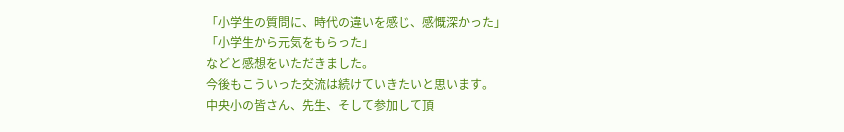「小学生の質問に、時代の違いを感じ、感慨深かった」
「小学生から元気をもらった」
などと感想をいただきました。
今後もこういった交流は続けていきたいと思います。
中央小の皆さん、先生、そして参加して頂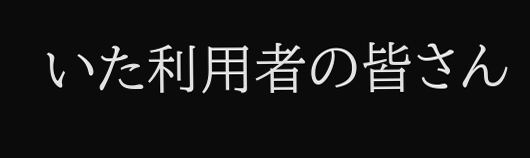いた利用者の皆さん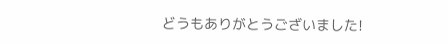どうもありがとうございました!